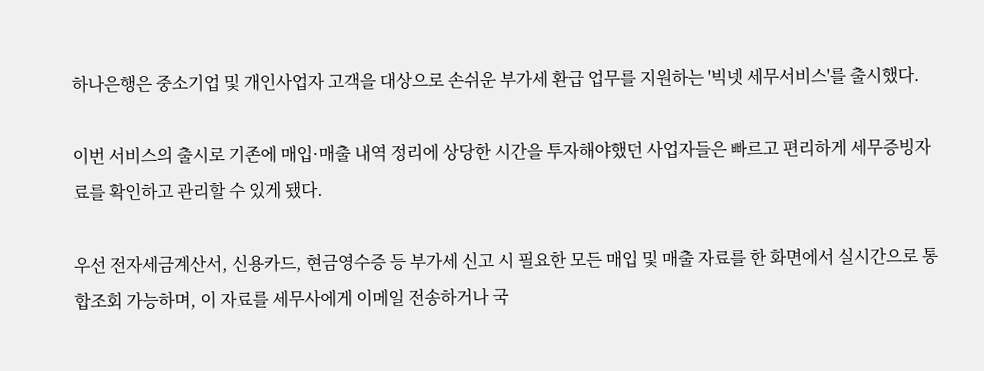하나은행은 중소기업 및 개인사업자 고객을 대상으로 손쉬운 부가세 환급 업무를 지원하는 '빅넷 세무서비스'를 출시했다.

이번 서비스의 출시로 기존에 매입·매출 내역 정리에 상당한 시간을 투자해야했던 사업자들은 빠르고 편리하게 세무증빙자료를 확인하고 관리할 수 있게 됐다.

우선 전자세금계산서, 신용카드, 현금영수증 등 부가세 신고 시 필요한 모든 매입 및 매출 자료를 한 화면에서 실시간으로 통합조회 가능하며, 이 자료를 세무사에게 이메일 전송하거나 국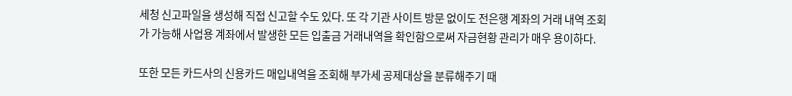세청 신고파일을 생성해 직접 신고할 수도 있다. 또 각 기관 사이트 방문 없이도 전은행 계좌의 거래 내역 조회가 가능해 사업용 계좌에서 발생한 모든 입출금 거래내역을 확인함으로써 자금현황 관리가 매우 용이하다.

또한 모든 카드사의 신용카드 매입내역을 조회해 부가세 공제대상을 분류해주기 때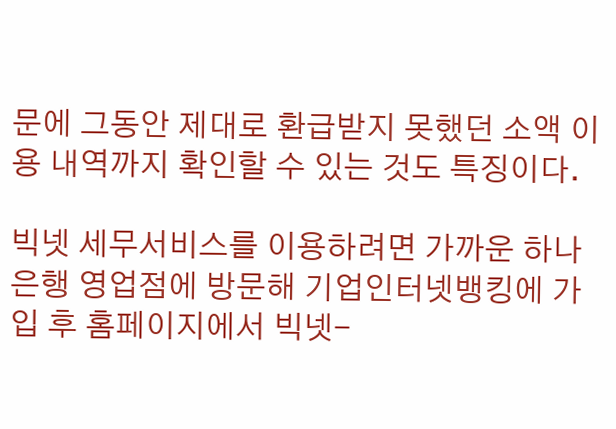문에 그동안 제대로 환급받지 못했던 소액 이용 내역까지 확인할 수 있는 것도 특징이다.

빅넷 세무서비스를 이용하려면 가까운 하나은행 영업점에 방문해 기업인터넷뱅킹에 가입 후 홈페이지에서 빅넷-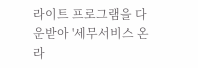라이트 프로그램을 다운받아 '세무서비스 온라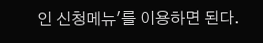인 신청메뉴'를 이용하면 된다.